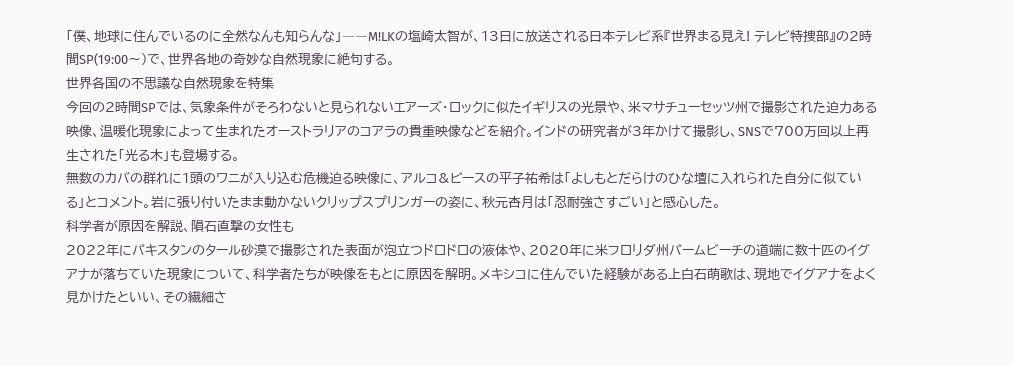「僕、地球に住んでいるのに全然なんも知らんな」――M!LKの塩崎太智が、13日に放送される日本テレビ系『世界まる見え! テレビ特捜部』の2時間SP(19:00〜)で、世界各地の奇妙な自然現象に絶句する。
世界各国の不思議な自然現象を特集
今回の2時間SPでは、気象条件がそろわないと見られないエアーズ・ロックに似たイギリスの光景や、米マサチューセッツ州で撮影された迫力ある映像、温暖化現象によって生まれたオーストラリアのコアラの貴重映像などを紹介。インドの研究者が3年かけて撮影し、SNSで700万回以上再生された「光る木」も登場する。
無数のカバの群れに1頭のワニが入り込む危機迫る映像に、アルコ&ピースの平子祐希は「よしもとだらけのひな壇に入れられた自分に似ている」とコメント。岩に張り付いたまま動かないクリップスプリンガーの姿に、秋元杏月は「忍耐強さすごい」と感心した。
科学者が原因を解説、隕石直撃の女性も
2022年にパキスタンのタール砂漠で撮影された表面が泡立つドロドロの液体や、2020年に米フロリダ州パームビーチの道端に数十匹のイグアナが落ちていた現象について、科学者たちが映像をもとに原因を解明。メキシコに住んでいた経験がある上白石萌歌は、現地でイグアナをよく見かけたといい、その繊細さ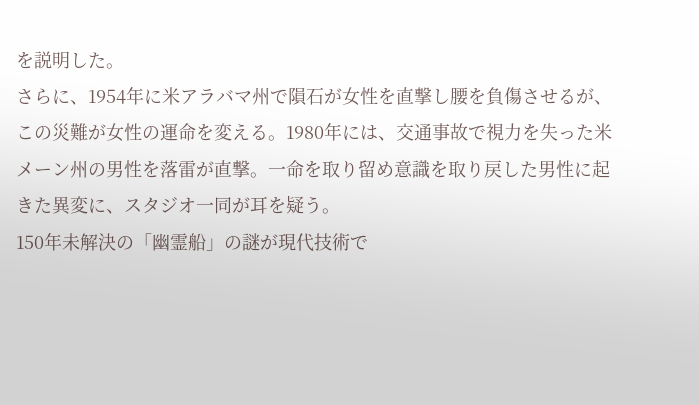を説明した。
さらに、1954年に米アラバマ州で隕石が女性を直撃し腰を負傷させるが、この災難が女性の運命を変える。1980年には、交通事故で視力を失った米メーン州の男性を落雷が直撃。一命を取り留め意識を取り戻した男性に起きた異変に、スタジオ一同が耳を疑う。
150年未解決の「幽霊船」の謎が現代技術で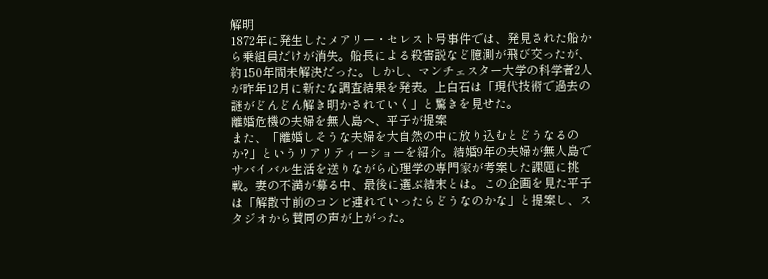解明
1872年に発生したメアリー・セレスト号事件では、発見された船から乗組員だけが消失。船長による殺害説など臆測が飛び交ったが、約150年間未解決だった。しかし、マンチェスター大学の科学者2人が昨年12月に新たな調査結果を発表。上白石は「現代技術で過去の謎がどんどん解き明かされていく」と驚きを見せた。
離婚危機の夫婦を無人島へ、平子が提案
また、「離婚しそうな夫婦を大自然の中に放り込むとどうなるのか?」というリアリティーショーを紹介。結婚9年の夫婦が無人島でサバイバル生活を送りながら心理学の専門家が考案した課題に挑戦。妻の不満が募る中、最後に選ぶ結末とは。この企画を見た平子は「解散寸前のコンビ連れていったらどうなのかな」と提案し、スタジオから賛同の声が上がった。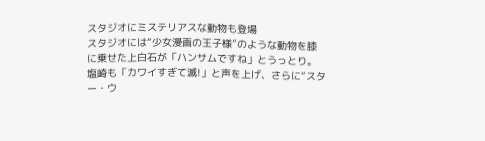スタジオにミステリアスな動物も登場
スタジオには“少女漫画の王子様”のような動物を膝に乗せた上白石が「ハンサムですね」とうっとり。塩崎も「カワイすぎて滅!」と声を上げ、さらに“スター・ウ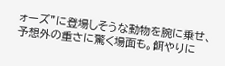ォーズ”に登場しそうな動物を腕に乗せ、予想外の重さに驚く場面も。餌やりに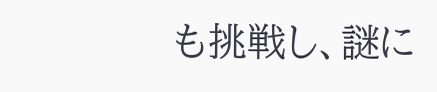も挑戦し、謎に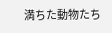満ちた動物たち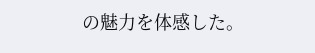の魅力を体感した。